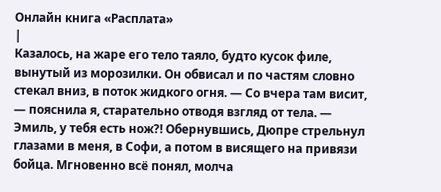Онлайн книга «Расплата»
|
Казалось, на жаре его тело таяло, будто кусок филе, вынутый из морозилки. Он обвисал и по частям словно стекал вниз, в поток жидкого огня. — Со вчера там висит, — пояснила я, старательно отводя взгляд от тела. — Эмиль, у тебя есть нож?! Обернувшись, Дюпре стрельнул глазами в меня, в Софи, а потом в висящего на привязи бойца. Мгновенно всё понял, молча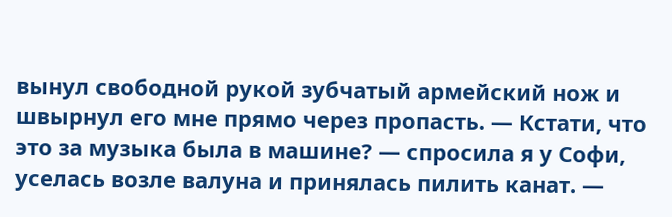вынул свободной рукой зубчатый армейский нож и швырнул его мне прямо через пропасть. — Кстати, что это за музыка была в машине? — спросила я у Софи, уселась возле валуна и принялась пилить канат. —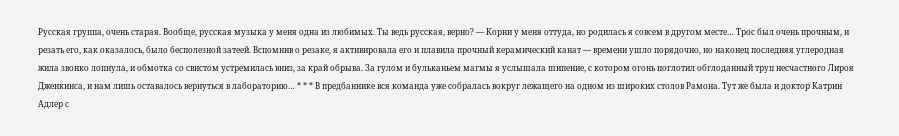Русская группа, очень старая. Вообще, русская музыка у меня одна из любимых. Ты ведь русская, верно? — Корни у меня оттуда, но родилась я совсем в другом месте… Трос был очень прочным, и резать его, как оказалось, было бесполезной затеей. Вспомнив о резаке, я активировала его и плавила прочный керамический канат — времени ушло порядочно, но наконец последняя углеродная жила звонко лопнула, и обмотка со свистом устремилась вниз, за край обрыва. За гулом и бульканьем магмы я услышала шипение, с котором огонь поглотил обглоданный труп несчастного Лироя Дженкинса, и нам лишь оставалось вернуться в лабораторию… * * * В предбаннике вся команда уже собралась вокруг лежащего на одном из широких столов Рамона. Тут же была и доктор Катрин Адлер с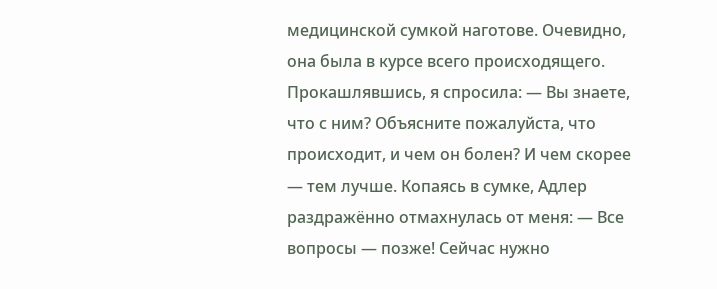медицинской сумкой наготове. Очевидно, она была в курсе всего происходящего. Прокашлявшись, я спросила: — Вы знаете, что с ним? Объясните пожалуйста, что происходит, и чем он болен? И чем скорее — тем лучше. Копаясь в сумке, Адлер раздражённо отмахнулась от меня: — Все вопросы — позже! Сейчас нужно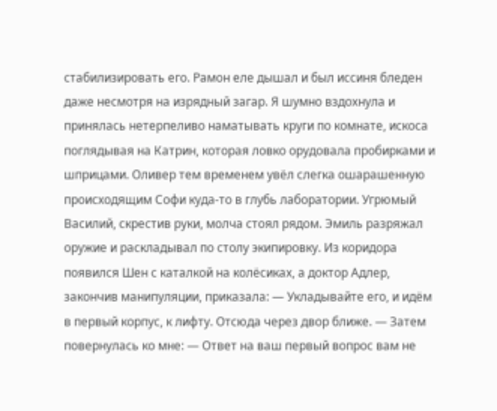стабилизировать его. Рамон еле дышал и был иссиня бледен даже несмотря на изрядный загар. Я шумно вздохнула и принялась нетерпеливо наматывать круги по комнате, искоса поглядывая на Катрин, которая ловко орудовала пробирками и шприцами. Оливер тем временем увёл слегка ошарашенную происходящим Софи куда-то в глубь лаборатории. Угрюмый Василий, скрестив руки, молча стоял рядом. Эмиль разряжал оружие и раскладывал по столу экипировку. Из коридора появился Шен с каталкой на колёсиках, а доктор Адлер, закончив манипуляции, приказала: — Укладывайте его, и идём в первый корпус, к лифту. Отсюда через двор ближе. — Затем повернулась ко мне: — Ответ на ваш первый вопрос вам не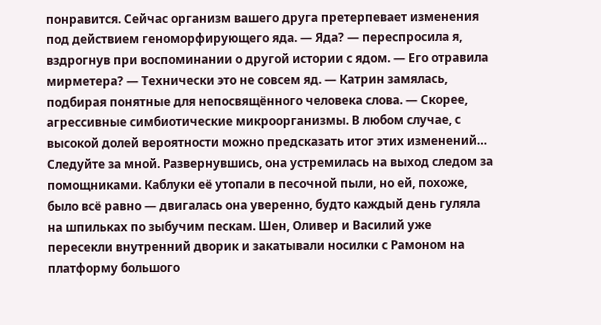понравится. Сейчас организм вашего друга претерпевает изменения под действием геноморфирующего яда. — Яда? — переспросила я, вздрогнув при воспоминании о другой истории с ядом. — Его отравила мирметера? — Технически это не совсем яд. — Катрин замялась, подбирая понятные для непосвящённого человека слова. — Скорее, агрессивные симбиотические микроорганизмы. В любом случае, с высокой долей вероятности можно предсказать итог этих изменений… Следуйте за мной. Развернувшись, она устремилась на выход следом за помощниками. Каблуки её утопали в песочной пыли, но ей, похоже, было всё равно — двигалась она уверенно, будто каждый день гуляла на шпильках по зыбучим пескам. Шен, Оливер и Василий уже пересекли внутренний дворик и закатывали носилки с Рамоном на платформу большого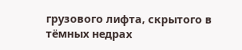грузового лифта, скрытого в тёмных недрах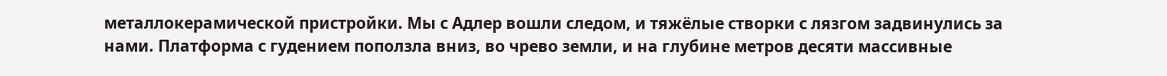металлокерамической пристройки. Мы с Адлер вошли следом, и тяжёлые створки с лязгом задвинулись за нами. Платформа с гудением поползла вниз, во чрево земли, и на глубине метров десяти массивные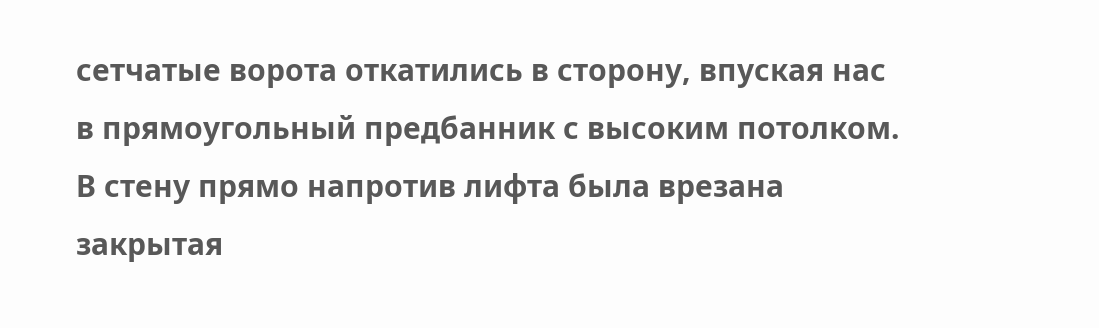сетчатые ворота откатились в сторону, впуская нас в прямоугольный предбанник с высоким потолком. В стену прямо напротив лифта была врезана закрытая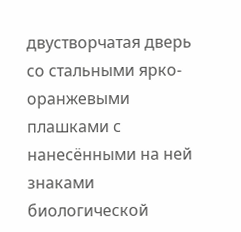двустворчатая дверь со стальными ярко-оранжевыми плашками с нанесёнными на ней знаками биологической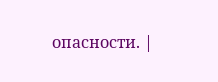опасности. |